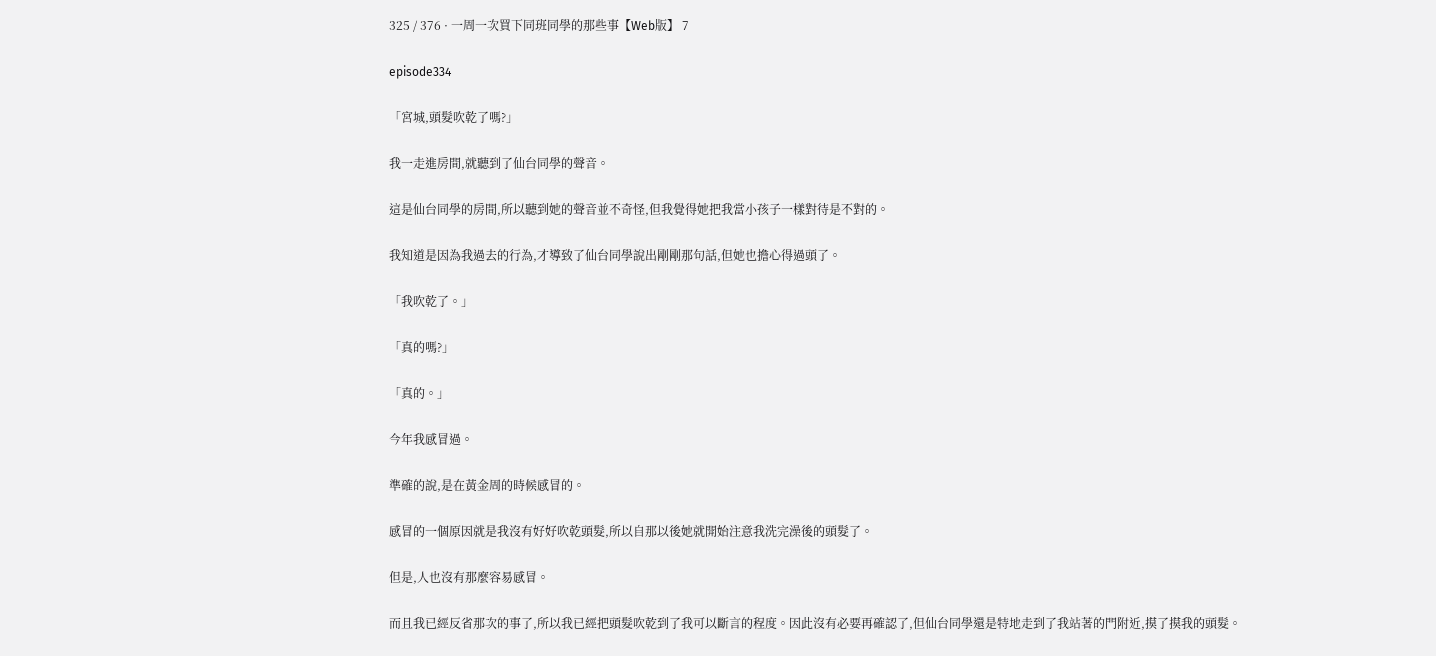325 / 376 · 一周一次買下同班同學的那些事【Web版】 7

episode334

「宮城,頭髮吹乾了嗎?」

我一走進房間,就聽到了仙台同學的聲音。

這是仙台同學的房間,所以聽到她的聲音並不奇怪,但我覺得她把我當小孩子一樣對待是不對的。

我知道是因為我過去的行為,才導致了仙台同學說出剛剛那句話,但她也擔心得過頭了。

「我吹乾了。」

「真的嗎?」

「真的。」

今年我感冒過。

準確的說,是在黃金周的時候感冒的。

感冒的一個原因就是我沒有好好吹乾頭髮,所以自那以後她就開始注意我洗完澡後的頭髮了。

但是,人也沒有那麼容易感冒。

而且我已經反省那次的事了,所以我已經把頭髮吹乾到了我可以斷言的程度。因此沒有必要再確認了,但仙台同學還是特地走到了我站著的門附近,摸了摸我的頭髮。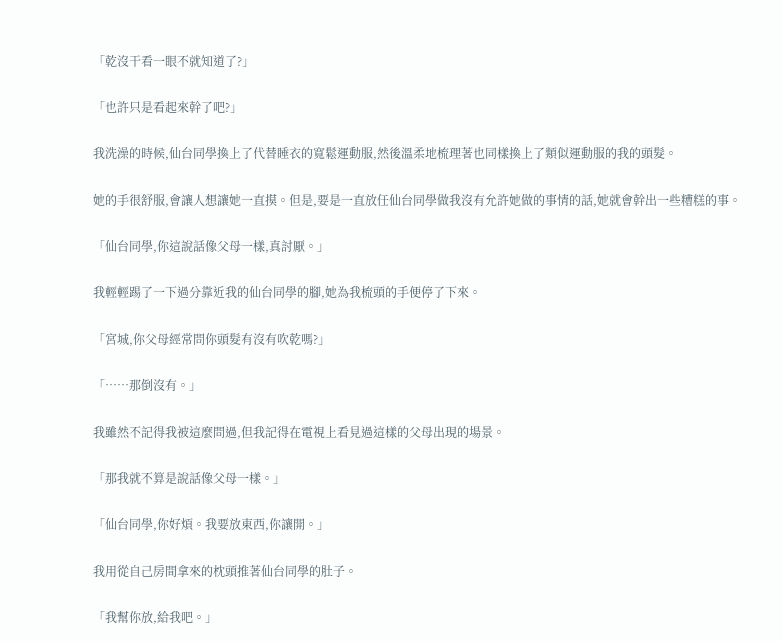「乾沒干看一眼不就知道了?」

「也許只是看起來幹了吧?」

我洗澡的時候,仙台同學換上了代替睡衣的寬鬆運動服,然後溫柔地梳理著也同樣換上了類似運動服的我的頭髮。

她的手很舒服,會讓人想讓她一直摸。但是,要是一直放任仙台同學做我沒有允許她做的事情的話,她就會幹出一些糟糕的事。

「仙台同學,你這說話像父母一樣,真討厭。」

我輕輕踢了一下過分靠近我的仙台同學的腳,她為我梳頭的手便停了下來。

「宮城,你父母經常問你頭髮有沒有吹乾嗎?」

「……那倒沒有。」

我雖然不記得我被這麼問過,但我記得在電視上看見過這樣的父母出現的場景。

「那我就不算是說話像父母一樣。」

「仙台同學,你好煩。我要放東西,你讓開。」

我用從自己房間拿來的枕頭推著仙台同學的肚子。

「我幫你放,給我吧。」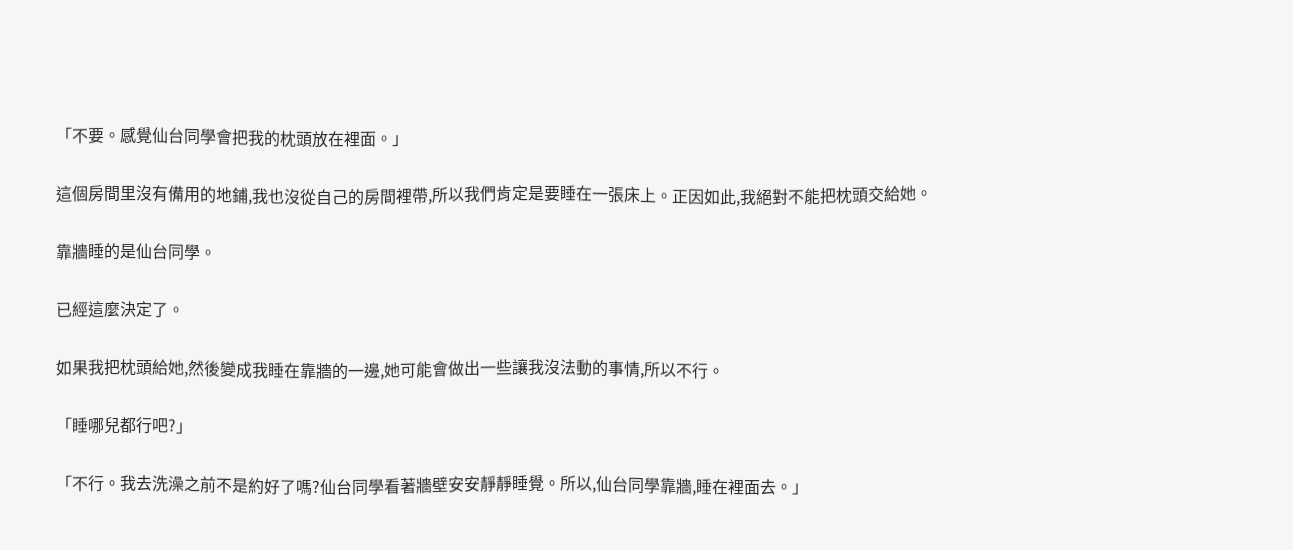「不要。感覺仙台同學會把我的枕頭放在裡面。」

這個房間里沒有備用的地鋪,我也沒從自己的房間裡帶,所以我們肯定是要睡在一張床上。正因如此,我絕對不能把枕頭交給她。

靠牆睡的是仙台同學。

已經這麼決定了。

如果我把枕頭給她,然後變成我睡在靠牆的一邊,她可能會做出一些讓我沒法動的事情,所以不行。

「睡哪兒都行吧?」

「不行。我去洗澡之前不是約好了嗎?仙台同學看著牆壁安安靜靜睡覺。所以,仙台同學靠牆,睡在裡面去。」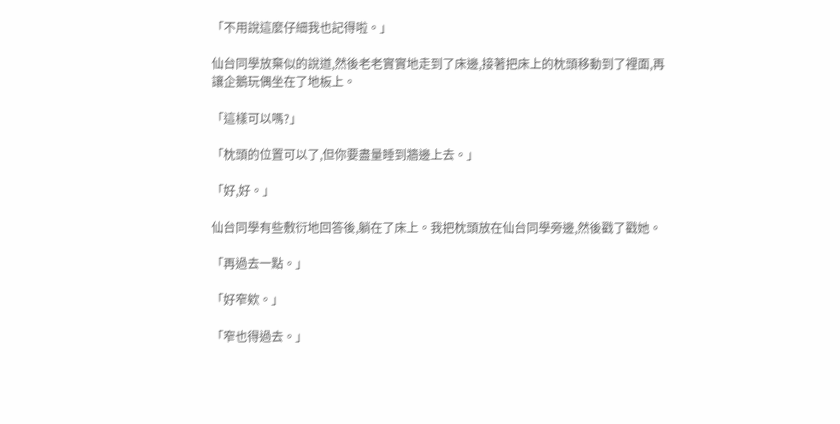「不用說這麼仔細我也記得啦。」

仙台同學放棄似的說道,然後老老實實地走到了床邊,接著把床上的枕頭移動到了裡面,再讓企鵝玩偶坐在了地板上。

「這樣可以嗎?」

「枕頭的位置可以了,但你要盡量睡到牆邊上去。」

「好,好。」

仙台同學有些敷衍地回答後,躺在了床上。我把枕頭放在仙台同學旁邊,然後戳了戳她。

「再過去一點。」

「好窄欸。」

「窄也得過去。」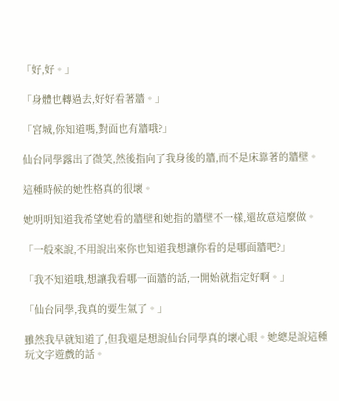「好,好。」

「身體也轉過去,好好看著牆。」

「宮城,你知道嗎,對面也有牆哦?」

仙台同學露出了微笑,然後指向了我身後的牆,而不是床靠著的牆壁。

這種時候的她性格真的很壞。

她明明知道我希望她看的牆壁和她指的牆壁不一樣,還故意這麼做。

「一般來說,不用說出來你也知道我想讓你看的是哪面牆吧?」

「我不知道哦,想讓我看哪一面牆的話,一開始就指定好啊。」

「仙台同學,我真的要生氣了。」

雖然我早就知道了,但我還是想說仙台同學真的壞心眼。她總是說這種玩文字遊戲的話。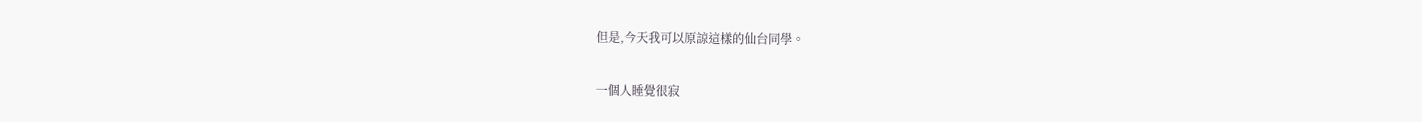但是,今天我可以原諒這樣的仙台同學。

一個人睡覺很寂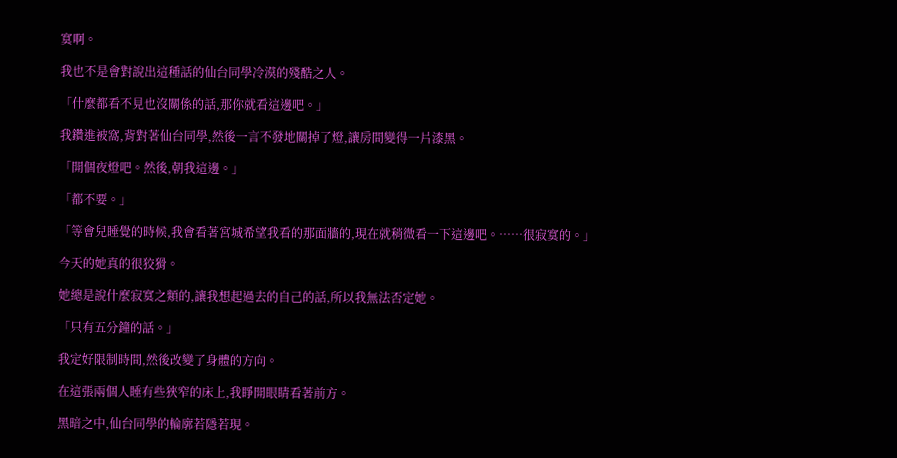寞啊。

我也不是會對說出這種話的仙台同學冷漠的殘酷之人。

「什麼都看不見也沒關係的話,那你就看這邊吧。」

我鑽進被窩,背對著仙台同學,然後一言不發地關掉了燈,讓房間變得一片漆黑。

「開個夜燈吧。然後,朝我這邊。」

「都不要。」

「等會兒睡覺的時候,我會看著宮城希望我看的那面牆的,現在就稍微看一下這邊吧。……很寂寞的。」

今天的她真的很狡猾。

她總是說什麼寂寞之類的,讓我想起過去的自己的話,所以我無法否定她。

「只有五分鐘的話。」

我定好限制時間,然後改變了身體的方向。

在這張兩個人睡有些狹窄的床上,我睜開眼睛看著前方。

黑暗之中,仙台同學的輪廓若隱若現。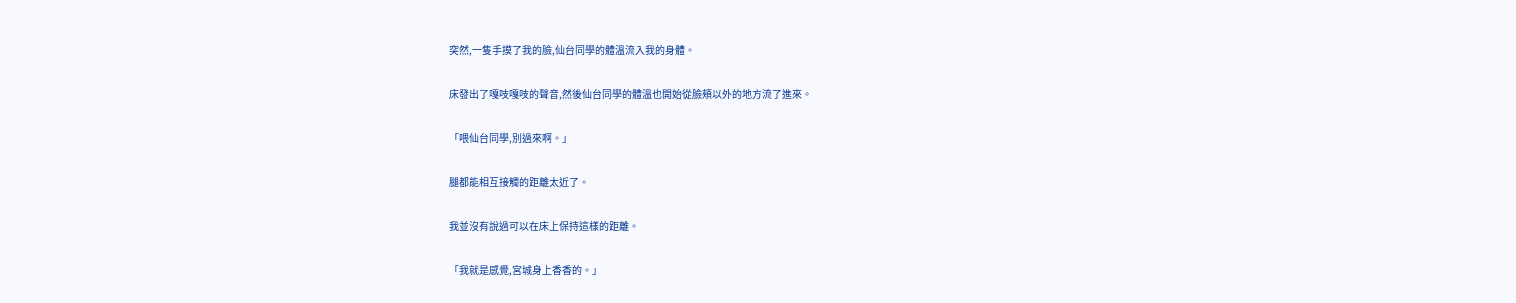突然,一隻手摸了我的臉,仙台同學的體溫流入我的身體。

床發出了嘎吱嘎吱的聲音,然後仙台同學的體溫也開始從臉頰以外的地方流了進來。

「喂仙台同學,別過來啊。」

腿都能相互接觸的距離太近了。

我並沒有說過可以在床上保持這樣的距離。

「我就是感覺,宮城身上香香的。」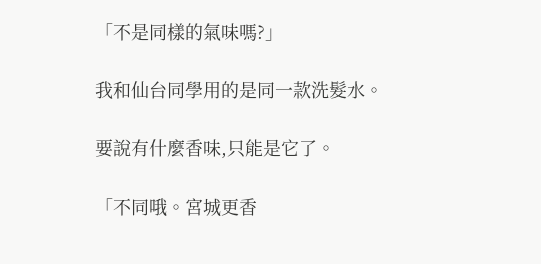「不是同樣的氣味嗎?」

我和仙台同學用的是同一款洗髮水。

要說有什麼香味,只能是它了。

「不同哦。宮城更香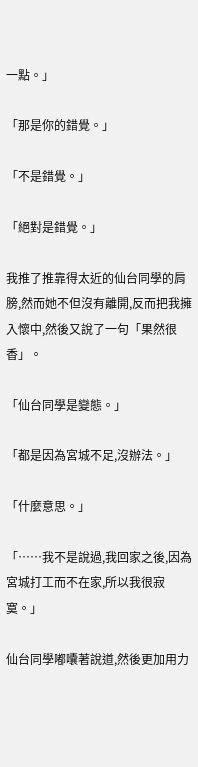一點。」

「那是你的錯覺。」

「不是錯覺。」

「絕對是錯覺。」

我推了推靠得太近的仙台同學的肩膀,然而她不但沒有離開,反而把我擁入懷中,然後又說了一句「果然很香」。

「仙台同學是變態。」

「都是因為宮城不足,沒辦法。」

「什麼意思。」

「……我不是說過,我回家之後,因為宮城打工而不在家,所以我很寂寞。」

仙台同學嘟囔著說道,然後更加用力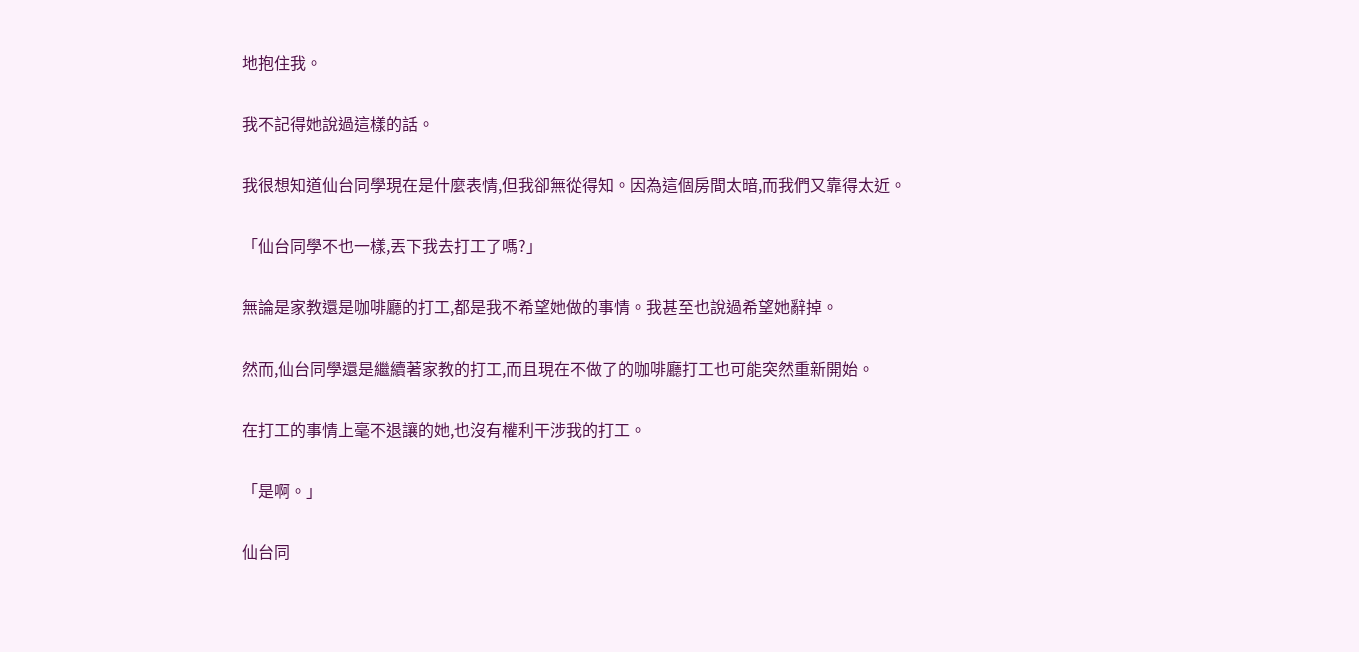地抱住我。

我不記得她說過這樣的話。

我很想知道仙台同學現在是什麼表情,但我卻無從得知。因為這個房間太暗,而我們又靠得太近。

「仙台同學不也一樣,丟下我去打工了嗎?」

無論是家教還是咖啡廳的打工,都是我不希望她做的事情。我甚至也說過希望她辭掉。

然而,仙台同學還是繼續著家教的打工,而且現在不做了的咖啡廳打工也可能突然重新開始。

在打工的事情上毫不退讓的她,也沒有權利干涉我的打工。

「是啊。」

仙台同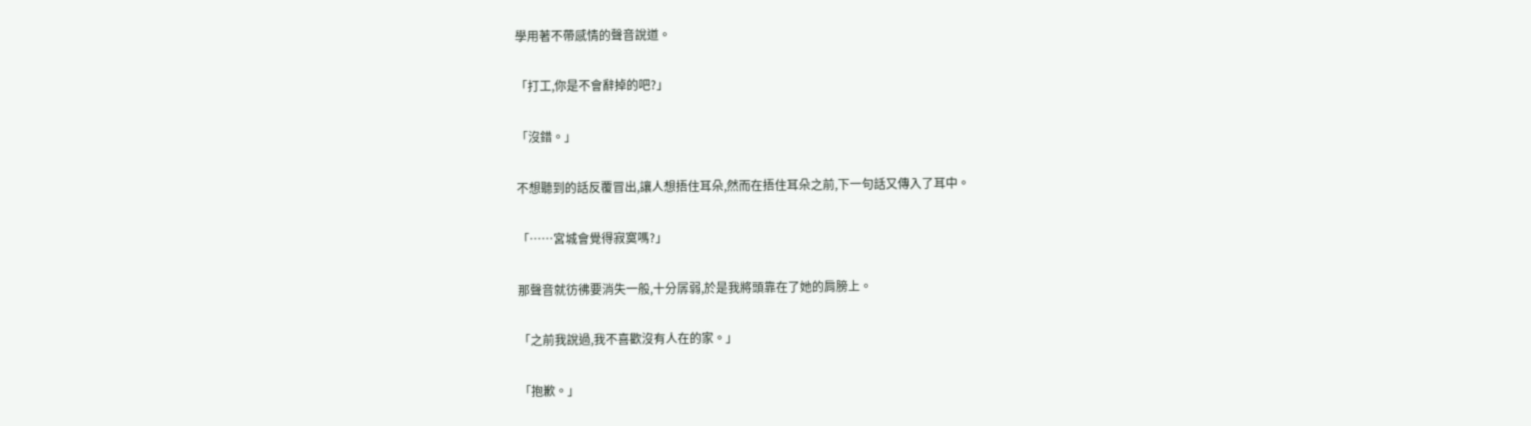學用著不帶感情的聲音說道。

「打工,你是不會辭掉的吧?」

「沒錯。」

不想聽到的話反覆冒出,讓人想捂住耳朵,然而在捂住耳朵之前,下一句話又傳入了耳中。

「……宮城會覺得寂寞嗎?」

那聲音就彷彿要消失一般,十分孱弱,於是我將頭靠在了她的肩膀上。

「之前我說過,我不喜歡沒有人在的家。」

「抱歉。」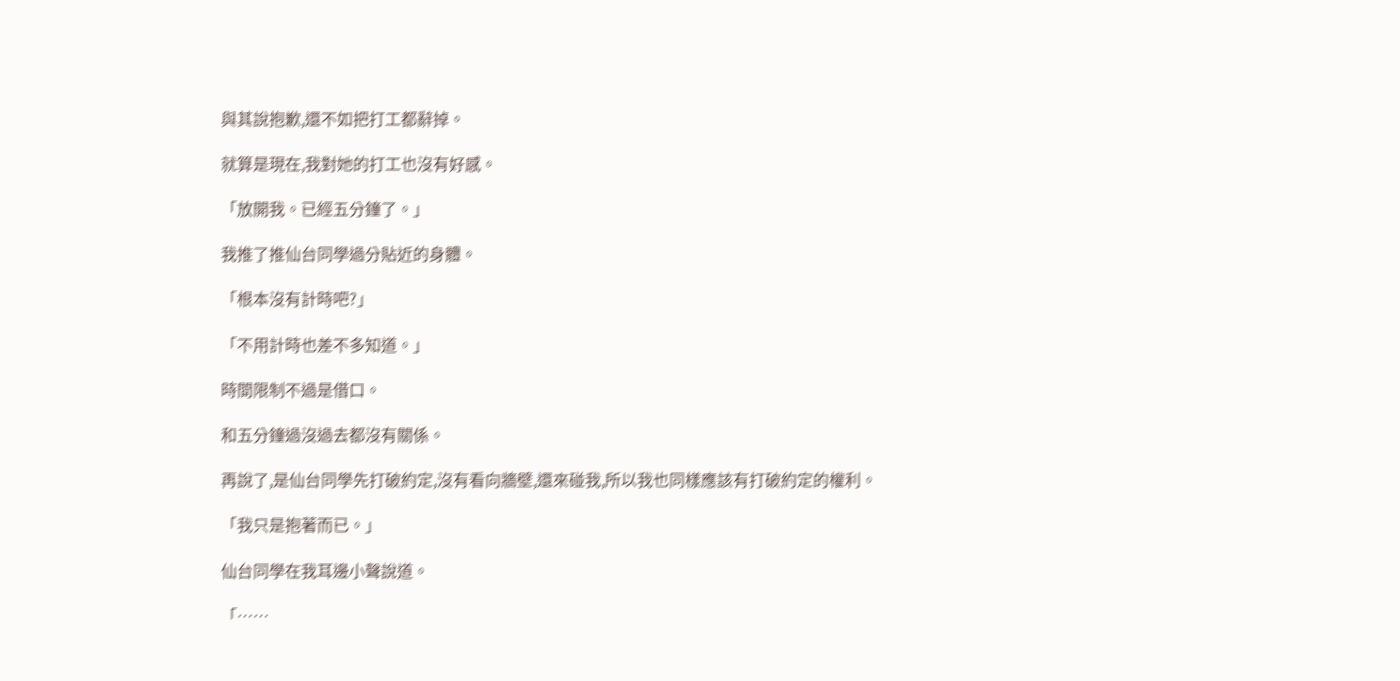與其說抱歉,還不如把打工都辭掉。

就算是現在,我對她的打工也沒有好感。

「放開我。已經五分鐘了。」

我推了推仙台同學過分貼近的身體。

「根本沒有計時吧?」

「不用計時也差不多知道。」

時間限制不過是借口。

和五分鐘過沒過去都沒有關係。

再說了,是仙台同學先打破約定,沒有看向牆壁,還來碰我,所以我也同樣應該有打破約定的權利。

「我只是抱著而已。」

仙台同學在我耳邊小聲說道。

「……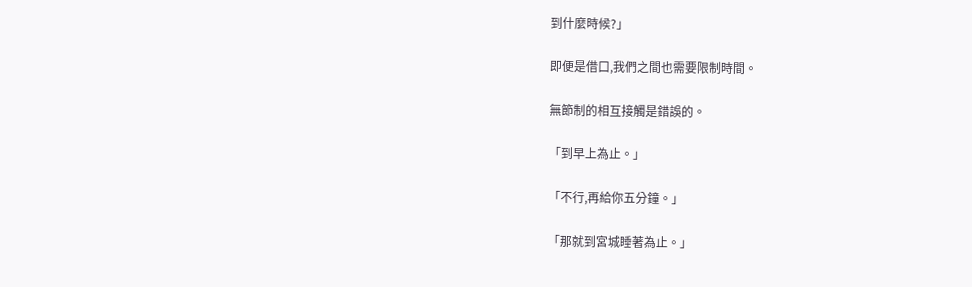到什麼時候?」

即便是借口,我們之間也需要限制時間。

無節制的相互接觸是錯誤的。

「到早上為止。」

「不行,再給你五分鐘。」

「那就到宮城睡著為止。」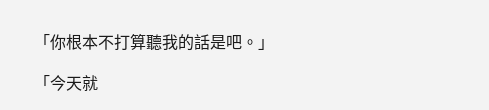「你根本不打算聽我的話是吧。」

「今天就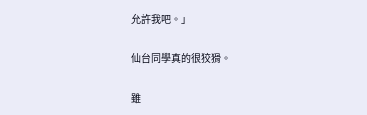允許我吧。」

仙台同學真的很狡猾。

雖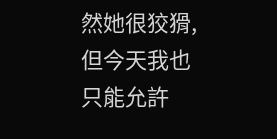然她很狡猾,但今天我也只能允許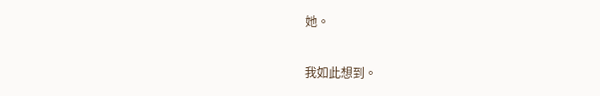她。

我如此想到。